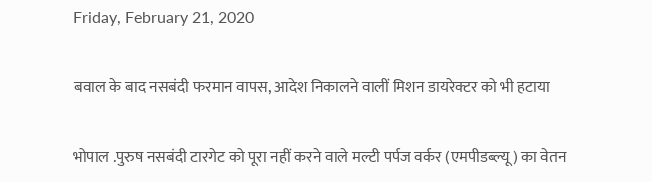Friday, February 21, 2020

बवाल के बाद नसबंदी फरमान वापस, आदेश निकालने वालीं मिशन डायरेक्टर को भी हटाया

भोपाल .पुरुष नसबंदी टारगेट को पूरा नहीं करने वाले मल्टी पर्पज वर्कर (एमपीडब्ल्यू) का वेतन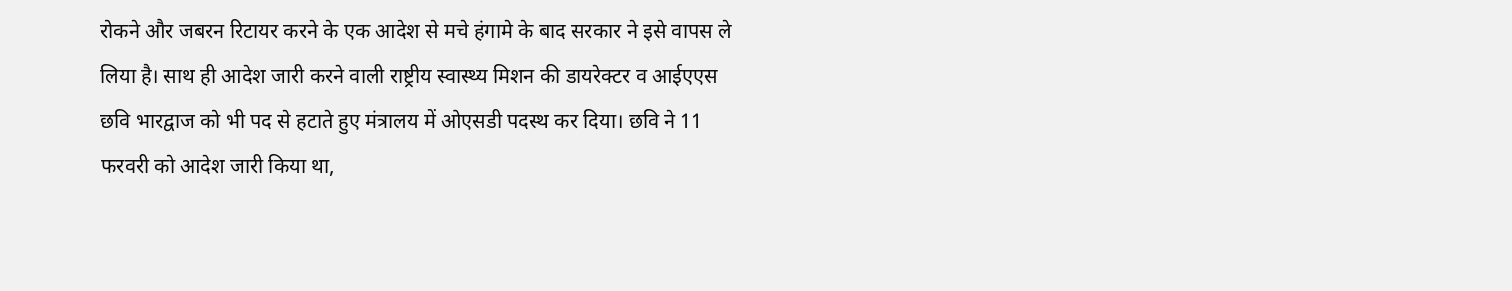रोकने और जबरन रिटायर करने के एक आदेश से मचे हंगामे के बाद सरकार ने इसे वापस ले लिया है। साथ ही आदेश जारी करने वाली राष्ट्रीय स्वास्थ्य मिशन की डायरेक्टर व आईएएस छवि भारद्वाज को भी पद से हटाते हुए मंत्रालय में ओएसडी पदस्थ कर दिया। छवि ने 11 फरवरी को आदेश जारी किया था,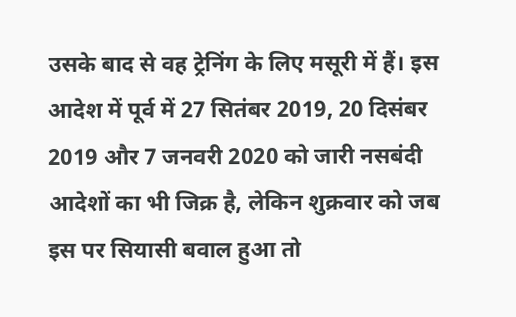उसके बाद से वह ट्रेनिंग के लिए मसूरी में हैं। इस आदेश में पूर्व में 27 सितंबर 2019, 20 दिसंबर 2019 और 7 जनवरी 2020 को जारी नसबंदी आदेशों का भी जिक्र है, लेकिन शुक्रवार को जब इस पर सियासी बवाल हुआ तो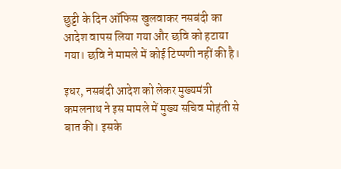छुट्टी के दिन ऑफिस खुलवाकर नसबंदी का आदेश वापस लिया गया और छवि को हटाया गया। छवि ने मामले में कोई टिप्पणी नहीं की है।

इधर, नसबंदी आदेश को लेकर मुख्यमंत्री कमलनाथ ने इस मामले में मुख्य सचिव मोहंती से बात की। इसके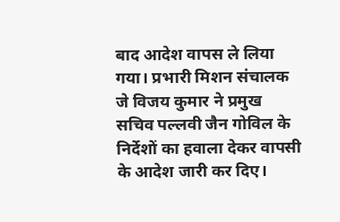बाद आदेश वापस ले लिया गया। प्रभारी मिशन संचालक जे विजय कुमार ने प्रमुख सचिव पल्लवी जैन गोविल के निर्देशों का हवाला देकर वापसी के आदेश जारी कर दिए।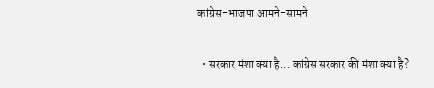कांग्रेस-भाजपा आमने-सामने

  • सरकार मंशा क्या है... कांग्रेस सरकार की मंशा क्या है?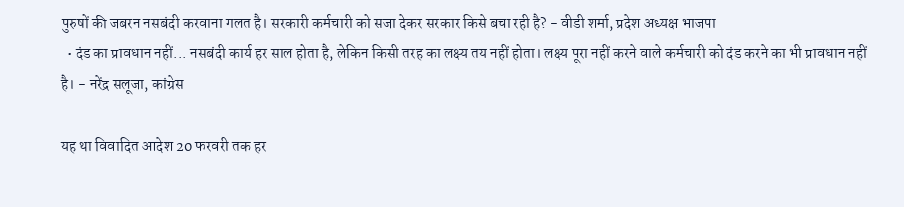पुरुषों की जबरन नसबंदी करवाना गलत है। सरकारी कर्मचारी को सजा देकर सरकार किसे बचा रही है? - वीडी शर्मा, प्रदेश अध्यक्ष भाजपा
  • दंड का प्रावधान नहीं... नसबंदी कार्य हर साल होता है, लेकिन किसी तरह का लक्ष्य तय नहीं होता। लक्ष्य पूरा नहीं करने वाले कर्मचारी को दंड करने का भी प्रावधान नहीं है। - नरेंद्र सलूजा, कांग्रेस

यह था विवादित आदेश 20 फरवरी तक हर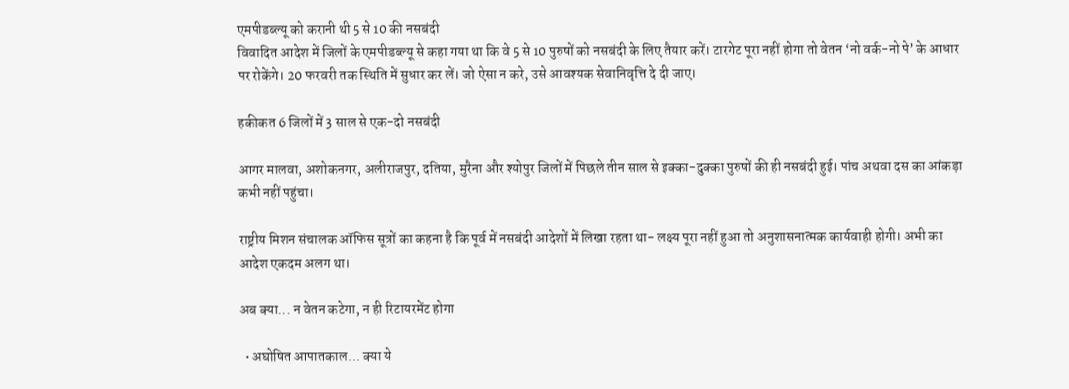एमपीडब्ल्यू को करानी थी 5 से 10 की नसबंदी
विवादित आदेश में जिलों के एमपीडब्ल्यू से कहा गया था कि वे 5 से 10 पुरुषों को नसबंदी के लिए तैयार करें। टारगेट पूरा नहीं होगा तो वेतन ‘नो वर्क-नो पे’ के आधार पर रोकेंगे। 20 फरवरी तक स्थिति में सुधार कर लें। जो ऐसा न करे, उसे आवश्यक सेवानिवृत्ति दे दी जाए।

हकीकत 6 जिलों में 3 साल से एक-दो नसबंदी

आगर मालवा, अशोकनगर, अलीराजपुर, दतिया, मुरैना और श्योपुर जिलों में पिछले तीन साल से इक्का-दुक्का पुरुषों की ही नसबंदी हुई। पांच अथवा दस का आंकड़ा कभी नहीं पहुंचा।

राष्ट्रीय मिशन संचालक ऑफिस सूत्रों का कहना है कि पूर्व में नसबंदी आदेशों में लिखा रहता था- लक्ष्य पूरा नहीं हुआ तो अनुशासनात्मक कार्यवाही होगी। अभी का आदेश एकदम अलग था।

अब क्या... न वेतन कटेगा, न ही रिटायरमेंट होगा

  • अघोषित आपातकाल... क्या ये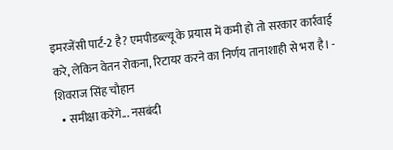इमरजेंसी पार्ट-2 है? एमपीडब्ल्यू के प्रयास में कमी हो तो सरकार कार्रवाई करे, लेकिन वेतन रोकना, रिटायर करने का निर्णय तानाशाही से भरा है। - शिवराज सिंह चौहान
  • समीक्षा करेंगे... नसबंदी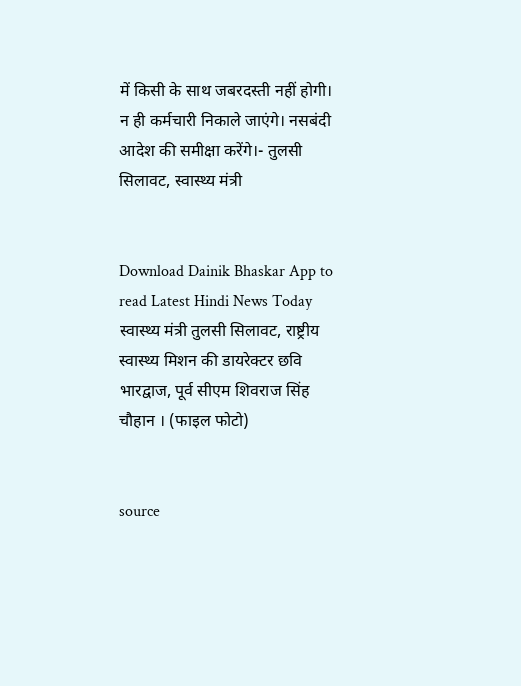में किसी के साथ जबरदस्ती नहीं होगी। न ही कर्मचारी निकाले जाएंगे। नसबंदी आदेश की समीक्षा करेंगे।- तुलसी सिलावट, स्वास्थ्य मंत्री


Download Dainik Bhaskar App to read Latest Hindi News Today
स्वास्थ्य मंत्री तुलसी सिलावट, राष्ट्रीय स्वास्थ्य मिशन की डायरेक्टर छवि भारद्वाज, पूर्व सीएम शिवराज सिंह चौहान । (फाइल फोटो)


source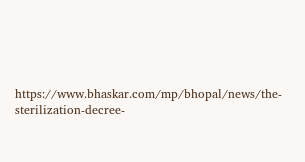https://www.bhaskar.com/mp/bhopal/news/the-sterilization-decree-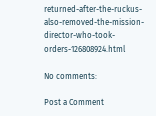returned-after-the-ruckus-also-removed-the-mission-director-who-took-orders-126808924.html

No comments:

Post a Comment